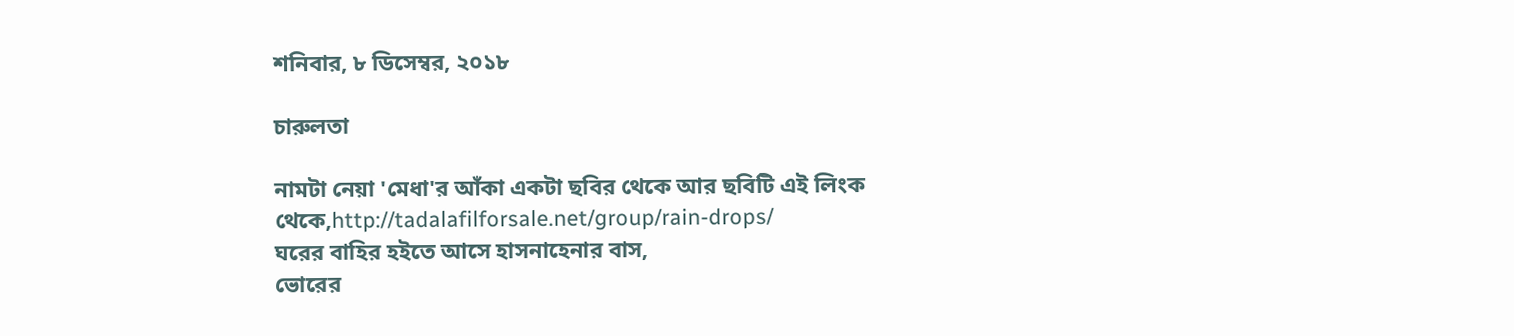শনিবার, ৮ ডিসেম্বর, ২০১৮

চারুলতা

নামটা নেয়া 'মেধা'র আঁকা একটা ছবির থেকে আর ছবিটি এই লিংক থেকে,http://tadalafilforsale.net/group/rain-drops/
ঘরের বাহির হইতে আসে হাসনাহেনার বাস,
ভোরের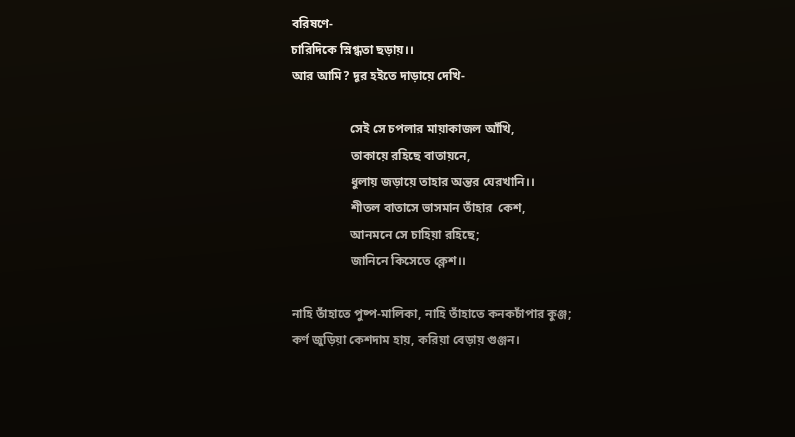বরিষণে-
চারিদিকে স্নিগ্ধতা ছড়ায়।।
আর আমি? দূর হইতে দাড়ায়ে দেখি-

                   সেই সে চপলার মায়াকাজল আঁখি,
                   তাকায়ে রহিছে বাতায়নে,
                   ধুলায় জড়ায়ে তাহার অন্তর ঘেরখানি।।
                   শীতল বাতাসে ভাসমান তাঁহার  কেশ,
                   আনমনে সে চাহিয়া রহিছে;
                   জানিনে কিসেতে ক্লেশ।।

নাহি তাঁহাতে পুষ্প-মালিকা, নাহি তাঁহাতে কনকচাঁপার কুঞ্জ;
কর্ণ জুড়িয়া কেশদাম হায়, করিয়া বেড়ায় গুঞ্জন।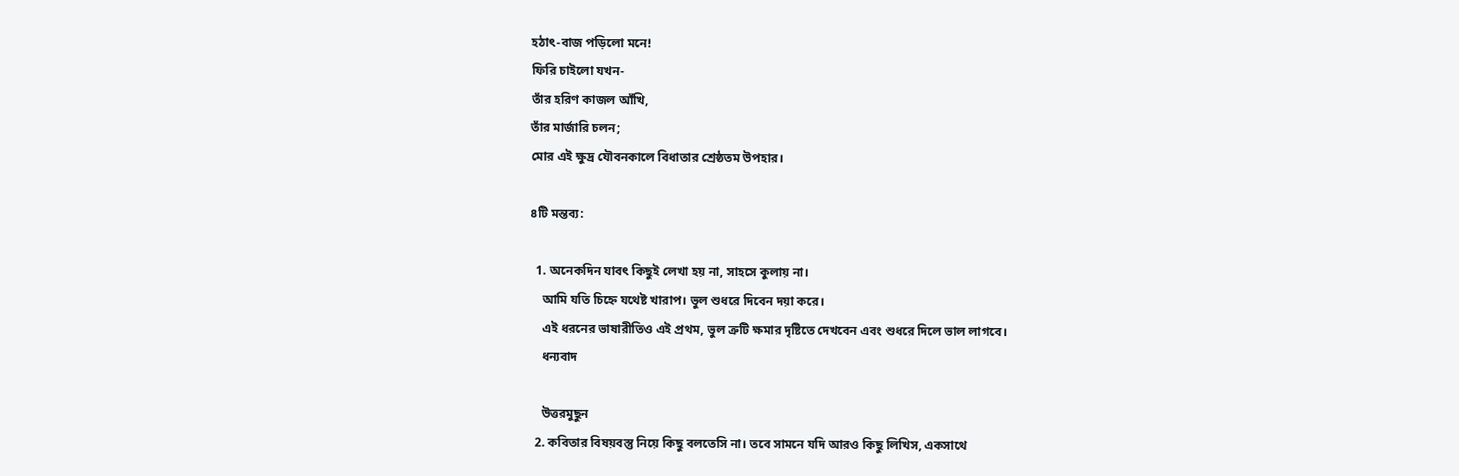হঠাৎ-বাজ পড়িলো মনে!
ফিরি চাইলো যখন-
তাঁর হরিণ কাজল আঁখি,
তাঁর মার্জারি চলন;
মোর এই ক্ষুদ্র যৌবনকালে বিধাতার শ্রেষ্ঠতম উপহার।

৪টি মন্তব্য:

  1. অনেকদিন যাবৎ কিছুই লেখা হয় না, সাহসে কুলায় না।
    আমি যতি চিহ্নে যথেষ্ট খারাপ। ভুল শুধরে দিবেন দয়া করে।
    এই ধরনের ভাষারীতিও এই প্রথম, ভুল ত্রুটি ক্ষমার দৃষ্টিতে দেখবেন এবং শুধরে দিলে ভাল লাগবে।
    ধন্যবাদ

    উত্তরমুছুন
  2. কবিতার বিষয়বস্তু নিয়ে কিছু বলতেসি না। তবে সামনে যদি আরও কিছু লিখিস, একসাথে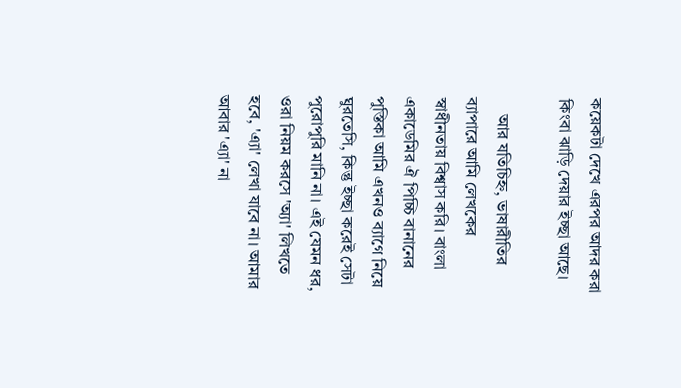কয়েকটা দেখে এরপর আদর করা কিংবা ঝাড়ি দেয়ার ইচ্ছা আছে।

    আর যতিচিহ্ন, ভাষারীতির ব্যাপারে আমি লেখকের স্বাধীনতায় বিশ্বাস করি। বাংলা একাডেমির ঐ পিচ্চি বানানের পুস্তিকা আমি এখনও ব্যাগে নিয়ে ঘুরতেসি, কিন্তু ইচ্ছা করেই সেটা পুরোপুরি মানি না। এই যেমন ধর, ওরা নিয়ম করসে 'অ্যা' লিখতে হবে, 'এ্যা' লেখা যাবে না। আমার আবার 'এ্যা' না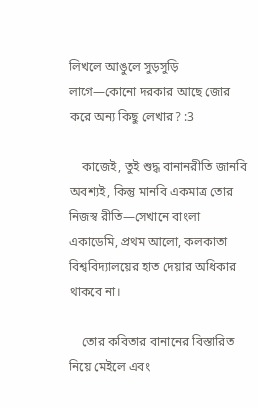লিখলে আঙুলে সুড়সুড়ি লাগে—কোনো দরকার আছে জোর করে অন্য কিছু লেখার? :3

    কাজেই, তুই শুদ্ধ বানানরীতি জানবি অবশ্যই, কিন্তু মানবি একমাত্র তোর নিজস্ব রীতি—সেখানে বাংলা একাডেমি, প্রথম আলো, কলকাতা বিশ্ববিদ্যালয়ের হাত দেয়ার অধিকার থাকবে না।

    তোর কবিতার বানানের বিস্তারিত নিয়ে মেইলে এবং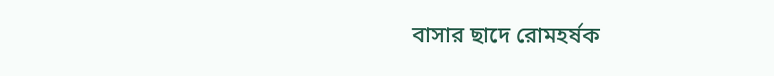বাসার ছাদে রোমহর্ষক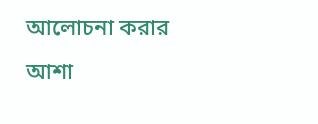আলোচনা করার আশা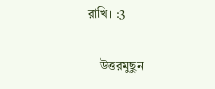রাখি। :3

    উত্তরমুছুন